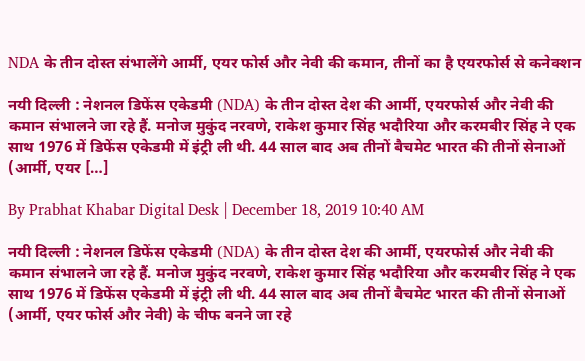NDA के तीन दोस्त संभालेंगे आर्मी, एयर फोर्स और नेवी की कमान, तीनों का है एयरफोर्स से कनेक्शन

नयी दिल्ली : नेशनल डिफेंस एकेडमी (NDA) के तीन दोस्त देश की आर्मी, एयरफोर्स और नेवी की कमान संभालने जा रहे हैं. मनोज मुकुंद नरवणे, राकेश कुमार सिंह भदौरिया और करमबीर सिंह ने एक साथ 1976 में डिफेंस एकेडमी में इंट्री ली थी. 44 साल बाद अब तीनों बैचमेट भारत की तीनों सेनाओं (आर्मी, एयर […]

By Prabhat Khabar Digital Desk | December 18, 2019 10:40 AM

नयी दिल्ली : नेशनल डिफेंस एकेडमी (NDA) के तीन दोस्त देश की आर्मी, एयरफोर्स और नेवी की कमान संभालने जा रहे हैं. मनोज मुकुंद नरवणे, राकेश कुमार सिंह भदौरिया और करमबीर सिंह ने एक साथ 1976 में डिफेंस एकेडमी में इंट्री ली थी. 44 साल बाद अब तीनों बैचमेट भारत की तीनों सेनाओं (आर्मी, एयर फोर्स और नेवी) के चीफ बनने जा रहे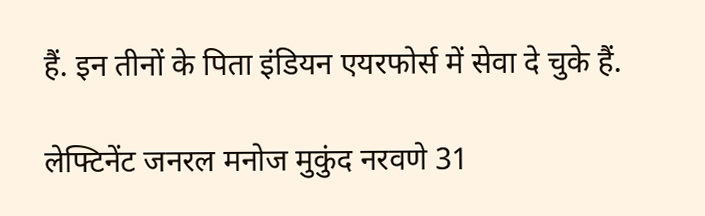हैं. इन तीनों के पिता इंडियन एयरफोर्स में सेवा दे चुके हैं.

लेफ्टिनेंट जनरल मनोज मुकुंद नरवणे 31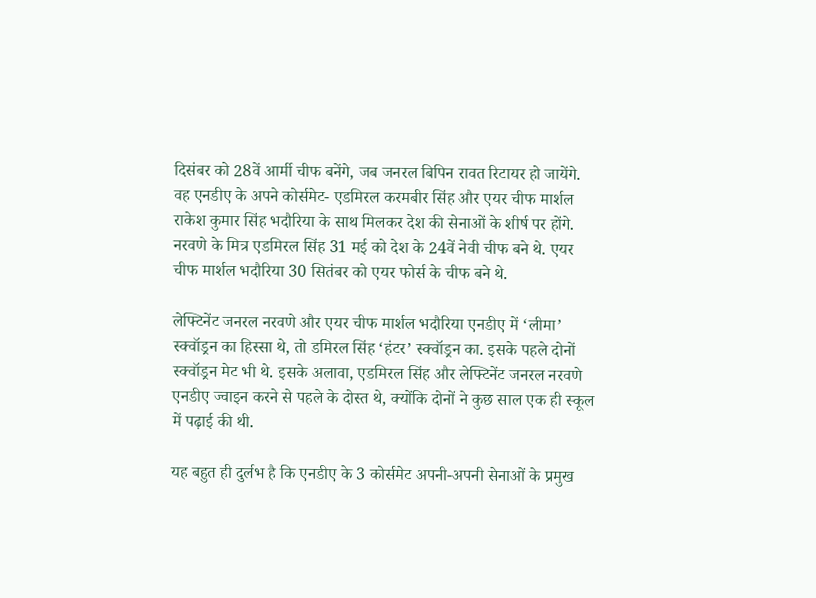दिसंबर को 28वें आर्मी चीफ बनेंगे, जब जनरल बिपिन रावत रिटायर हो जायेंगे. वह एनडीए के अपने कोर्समेट- एडमिरल करमबीर सिंह और एयर चीफ मार्शल राकेश कुमार सिंह भदौरिया के साथ मिलकर देश की सेनाओं के शीर्ष पर होंगे. नरवणे के मित्र एडमिरल सिंह 31 मई को देश के 24वें नेवी चीफ बने थे. एयर चीफ मार्शल भदौरिया 30 सितंबर को एयर फोर्स के चीफ बने थे.

लेफ्टिनेंट जनरल नरवणे और एयर चीफ मार्शल भदौरिया एनडीए में ‘लीमा’ स्क्वॉड्रन का हिस्सा थे, तो डमिरल सिंह ‘हंटर’ स्क्वॉड्रन का. इसके पहले दोनों स्क्वॉड्रन मेट भी थे. इसके अलावा, एडमिरल सिंह और लेफ्टिनेंट जनरल नरवणे एनडीए ज्वाइन करने से पहले के दोस्त थे, क्योंकि दोनों ने कुछ साल एक ही स्कूल में पढ़ाई की थी.

यह बहुत ही दुर्लभ है कि एनडीए के 3 कोर्समेट अपनी-अपनी सेनाओं के प्रमुख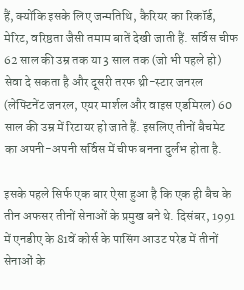हैं, क्योंकि इसके लिए जन्मतिथि, कैरियर का रिकॉर्ड, मेरिट, वरिष्ठता जैसी तमाम बातें देखी जाती हैं. सर्विस चीफ 62 साल की उम्र तक या 3 साल तक (जो भी पहले हो) सेवा दे सकता है और दूसरी तरफ थ्री-स्टार जनरल (लेफ्टिनेंट जनरल, एयर मार्शल और वाइस एडमिरल) 60 साल की उम्र में रिटायर हो जाते हैं. इसलिए तीनों बैचमेट का अपनी-अपनी सर्विस में चीफ बनना दुर्लभ होता है.

इसके पहले सिर्फ एक बार ऐसा हुआ है कि एक ही बैच के तीन अफसर तीनों सेनाओं के प्रमुख बने थे. दिसंबर, 1991 में एनडीए के 81वें कोर्स के पासिंग आउट परेड में तीनों सेनाओं के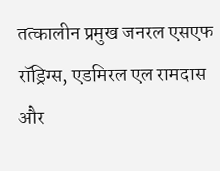तत्कालीन प्रमुख जनरल एसएफ रॉड्रिग्स, एडमिरल एल रामदास और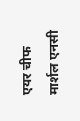एयर चीफ मार्शल एनसी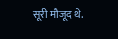सूरी मौजूद थे.